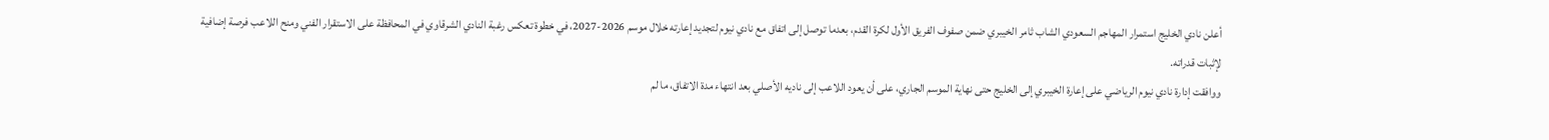أعلن نادي الخليج استمرار المهاجم السعودي الشاب ثامر الخيبري ضمن صفوف الفريق الأول لكرة القدم، بعدما توصل إلى اتفاق مع نادي نيوم لتجديد إعارته خلال موسم 2026-2027، في خطوة تعكس رغبة النادي الشرقاوي في المحافظة على الاستقرار الفني ومنح اللاعب فرصة إضافية لإثبات قدراته.
ووافقت إدارة نادي نيوم الرياضي على إعارة الخيبري إلى الخليج حتى نهاية الموسم الجاري، على أن يعود اللاعب إلى ناديه الأصلي بعد انتهاء مدة الاتفاق، ما لم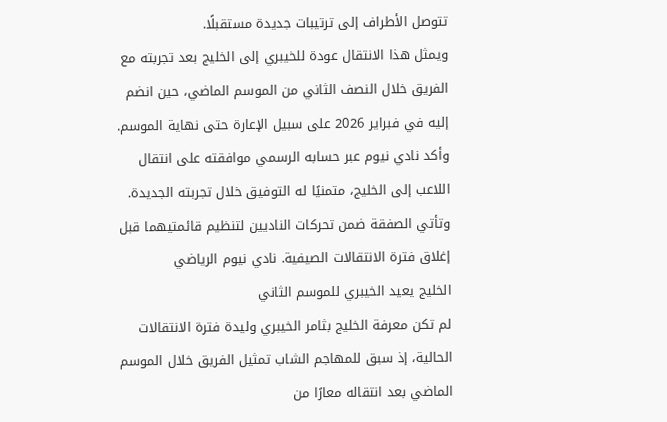تتوصل الأطراف إلى ترتيبات جديدة مستقبلًا.
ويمثل هذا الانتقال عودة للخيبري إلى الخليج بعد تجربته مع الفريق خلال النصف الثاني من الموسم الماضي، حين انضم إليه في فبراير 2026 على سبيل الإعارة حتى نهاية الموسم.
وأكد نادي نيوم عبر حسابه الرسمي موافقته على انتقال اللاعب إلى الخليج، متمنيًا له التوفيق خلال تجربته الجديدة. وتأتي الصفقة ضمن تحركات الناديين لتنظيم قائمتيهما قبل إغلاق فترة الانتقالات الصيفية. نادي نيوم الرياضي
الخليج يعيد الخيبري للموسم الثاني
لم تكن معرفة الخليج بثامر الخيبري وليدة فترة الانتقالات الحالية، إذ سبق للمهاجم الشاب تمثيل الفريق خلال الموسم الماضي بعد انتقاله معارًا من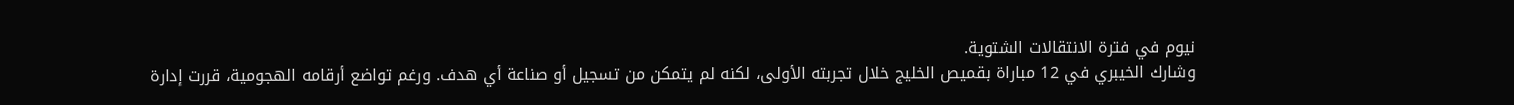نيوم في فترة الانتقالات الشتوية.
وشارك الخيبري في 12 مباراة بقميص الخليج خلال تجربته الأولى، لكنه لم يتمكن من تسجيل أو صناعة أي هدف. ورغم تواضع أرقامه الهجومية، قررت إدارة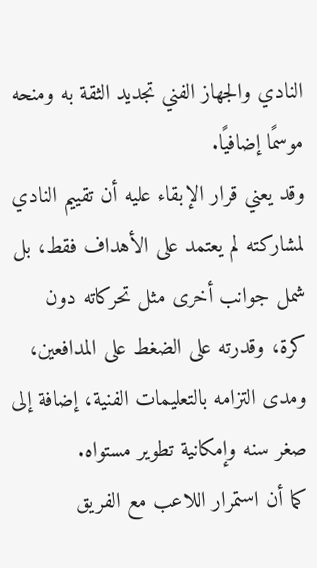النادي والجهاز الفني تجديد الثقة به ومنحه موسمًا إضافيًا.
وقد يعني قرار الإبقاء عليه أن تقييم النادي لمشاركته لم يعتمد على الأهداف فقط، بل شمل جوانب أخرى مثل تحركاته دون كرة، وقدرته على الضغط على المدافعين، ومدى التزامه بالتعليمات الفنية، إضافة إلى صغر سنه وإمكانية تطوير مستواه.
كما أن استمرار اللاعب مع الفريق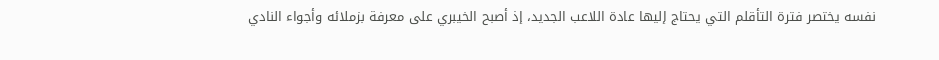نفسه يختصر فترة التأقلم التي يحتاج إليها عادة اللاعب الجديد، إذ أصبح الخيبري على معرفة بزملائه وأجواء النادي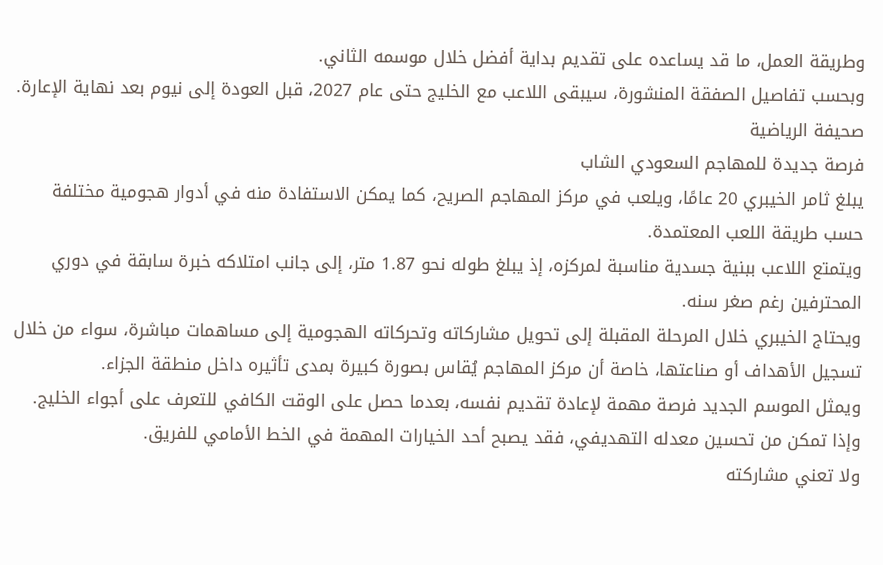وطريقة العمل، ما قد يساعده على تقديم بداية أفضل خلال موسمه الثاني.
وبحسب تفاصيل الصفقة المنشورة، سيبقى اللاعب مع الخليج حتى عام 2027، قبل العودة إلى نيوم بعد نهاية الإعارة. صحيفة الرياضية
فرصة جديدة للمهاجم السعودي الشاب
يبلغ ثامر الخيبري 20 عامًا، ويلعب في مركز المهاجم الصريح، كما يمكن الاستفادة منه في أدوار هجومية مختلفة حسب طريقة اللعب المعتمدة.
ويتمتع اللاعب ببنية جسدية مناسبة لمركزه، إذ يبلغ طوله نحو 1.87 متر، إلى جانب امتلاكه خبرة سابقة في دوري المحترفين رغم صغر سنه.
ويحتاج الخيبري خلال المرحلة المقبلة إلى تحويل مشاركاته وتحركاته الهجومية إلى مساهمات مباشرة، سواء من خلال تسجيل الأهداف أو صناعتها، خاصة أن مركز المهاجم يُقاس بصورة كبيرة بمدى تأثيره داخل منطقة الجزاء.
ويمثل الموسم الجديد فرصة مهمة لإعادة تقديم نفسه، بعدما حصل على الوقت الكافي للتعرف على أجواء الخليج. وإذا تمكن من تحسين معدله التهديفي، فقد يصبح أحد الخيارات المهمة في الخط الأمامي للفريق.
ولا تعني مشاركته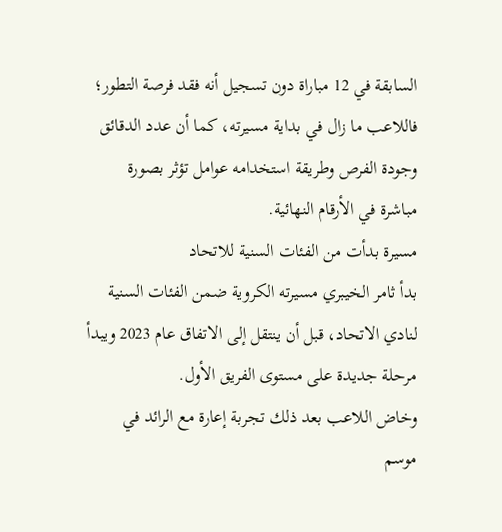السابقة في 12 مباراة دون تسجيل أنه فقد فرصة التطور؛ فاللاعب ما زال في بداية مسيرته، كما أن عدد الدقائق وجودة الفرص وطريقة استخدامه عوامل تؤثر بصورة مباشرة في الأرقام النهائية.
مسيرة بدأت من الفئات السنية للاتحاد
بدأ ثامر الخيبري مسيرته الكروية ضمن الفئات السنية لنادي الاتحاد، قبل أن ينتقل إلى الاتفاق عام 2023 ويبدأ مرحلة جديدة على مستوى الفريق الأول.
وخاض اللاعب بعد ذلك تجربة إعارة مع الرائد في موسم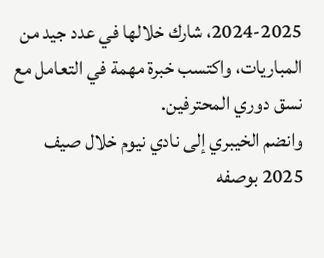2024-2025، شارك خلالها في عدد جيد من المباريات، واكتسب خبرة مهمة في التعامل مع نسق دوري المحترفين.
وانضم الخيبري إلى نادي نيوم خلال صيف 2025 بوصفه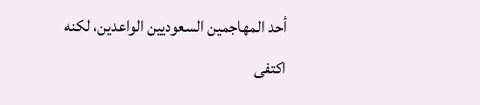أحد المهاجمين السعوديين الواعدين، لكنه اكتفى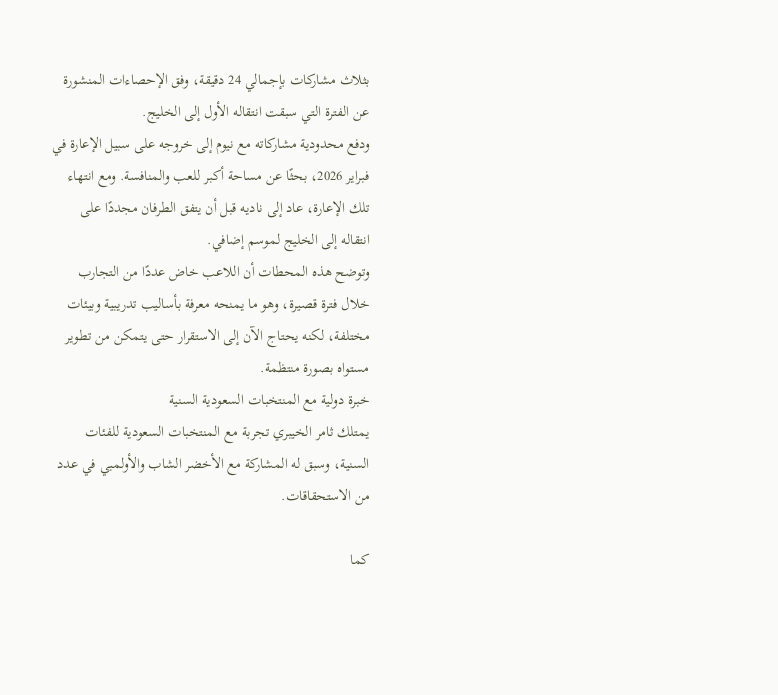بثلاث مشاركات بإجمالي 24 دقيقة، وفق الإحصاءات المنشورة عن الفترة التي سبقت انتقاله الأول إلى الخليج.
ودفع محدودية مشاركاته مع نيوم إلى خروجه على سبيل الإعارة في فبراير 2026، بحثًا عن مساحة أكبر للعب والمنافسة. ومع انتهاء تلك الإعارة، عاد إلى ناديه قبل أن يتفق الطرفان مجددًا على انتقاله إلى الخليج لموسم إضافي.
وتوضح هذه المحطات أن اللاعب خاض عددًا من التجارب خلال فترة قصيرة، وهو ما يمنحه معرفة بأساليب تدريبية وبيئات مختلفة، لكنه يحتاج الآن إلى الاستقرار حتى يتمكن من تطوير مستواه بصورة منتظمة.
خبرة دولية مع المنتخبات السعودية السنية
يمتلك ثامر الخيبري تجربة مع المنتخبات السعودية للفئات السنية، وسبق له المشاركة مع الأخضر الشاب والأولمبي في عدد من الاستحقاقات.

كما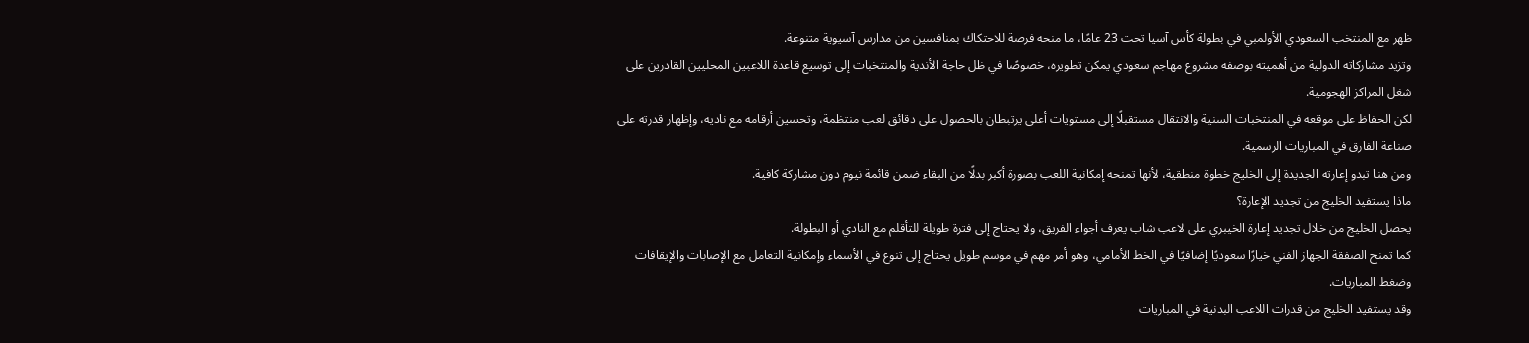ظهر مع المنتخب السعودي الأولمبي في بطولة كأس آسيا تحت 23 عامًا، ما منحه فرصة للاحتكاك بمنافسين من مدارس آسيوية متنوعة.
وتزيد مشاركاته الدولية من أهميته بوصفه مشروع مهاجم سعودي يمكن تطويره، خصوصًا في ظل حاجة الأندية والمنتخبات إلى توسيع قاعدة اللاعبين المحليين القادرين على شغل المراكز الهجومية.
لكن الحفاظ على موقعه في المنتخبات السنية والانتقال مستقبلًا إلى مستويات أعلى يرتبطان بالحصول على دقائق لعب منتظمة، وتحسين أرقامه مع ناديه، وإظهار قدرته على صناعة الفارق في المباريات الرسمية.
ومن هنا تبدو إعارته الجديدة إلى الخليج خطوة منطقية، لأنها تمنحه إمكانية اللعب بصورة أكبر بدلًا من البقاء ضمن قائمة نيوم دون مشاركة كافية.
ماذا يستفيد الخليج من تجديد الإعارة؟
يحصل الخليج من خلال تجديد إعارة الخيبري على لاعب شاب يعرف أجواء الفريق، ولا يحتاج إلى فترة طويلة للتأقلم مع النادي أو البطولة.
كما تمنح الصفقة الجهاز الفني خيارًا سعوديًا إضافيًا في الخط الأمامي، وهو أمر مهم في موسم طويل يحتاج إلى تنوع في الأسماء وإمكانية التعامل مع الإصابات والإيقافات وضغط المباريات.
وقد يستفيد الخليج من قدرات اللاعب البدنية في المباريات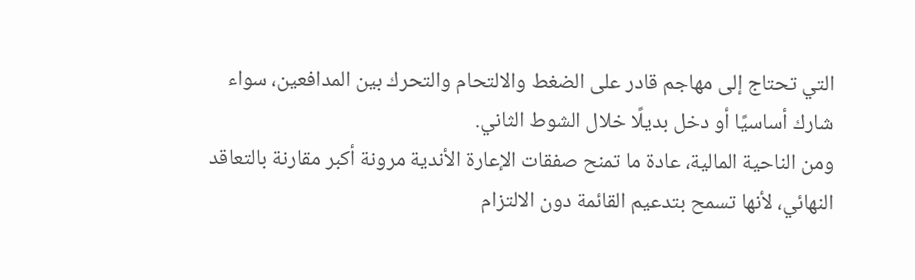التي تحتاج إلى مهاجم قادر على الضغط والالتحام والتحرك بين المدافعين، سواء شارك أساسيًا أو دخل بديلًا خلال الشوط الثاني.
ومن الناحية المالية، عادة ما تمنح صفقات الإعارة الأندية مرونة أكبر مقارنة بالتعاقد النهائي، لأنها تسمح بتدعيم القائمة دون الالتزام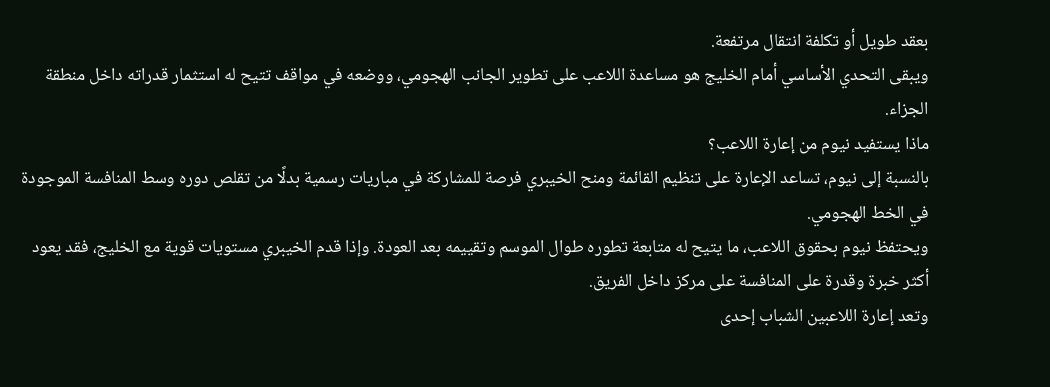بعقد طويل أو تكلفة انتقال مرتفعة.
ويبقى التحدي الأساسي أمام الخليج هو مساعدة اللاعب على تطوير الجانب الهجومي، ووضعه في مواقف تتيح له استثمار قدراته داخل منطقة الجزاء.
ماذا يستفيد نيوم من إعارة اللاعب؟
بالنسبة إلى نيوم، تساعد الإعارة على تنظيم القائمة ومنح الخيبري فرصة للمشاركة في مباريات رسمية بدلًا من تقلص دوره وسط المنافسة الموجودة في الخط الهجومي.
ويحتفظ نيوم بحقوق اللاعب، ما يتيح له متابعة تطوره طوال الموسم وتقييمه بعد العودة. وإذا قدم الخيبري مستويات قوية مع الخليج، فقد يعود أكثر خبرة وقدرة على المنافسة على مركز داخل الفريق.
وتعد إعارة اللاعبين الشباب إحدى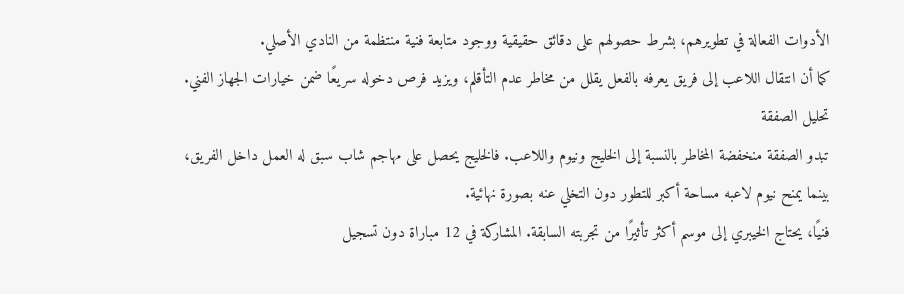الأدوات الفعالة في تطويرهم، بشرط حصولهم على دقائق حقيقية ووجود متابعة فنية منتظمة من النادي الأصلي.
كما أن انتقال اللاعب إلى فريق يعرفه بالفعل يقلل من مخاطر عدم التأقلم، ويزيد فرص دخوله سريعًا ضمن خيارات الجهاز الفني.
تحليل الصفقة
تبدو الصفقة منخفضة المخاطر بالنسبة إلى الخليج ونيوم واللاعب. فالخليج يحصل على مهاجم شاب سبق له العمل داخل الفريق، بينما يمنح نيوم لاعبه مساحة أكبر للتطور دون التخلي عنه بصورة نهائية.
فنيًا، يحتاج الخيبري إلى موسم أكثر تأثيرًا من تجربته السابقة. المشاركة في 12 مباراة دون تسجيل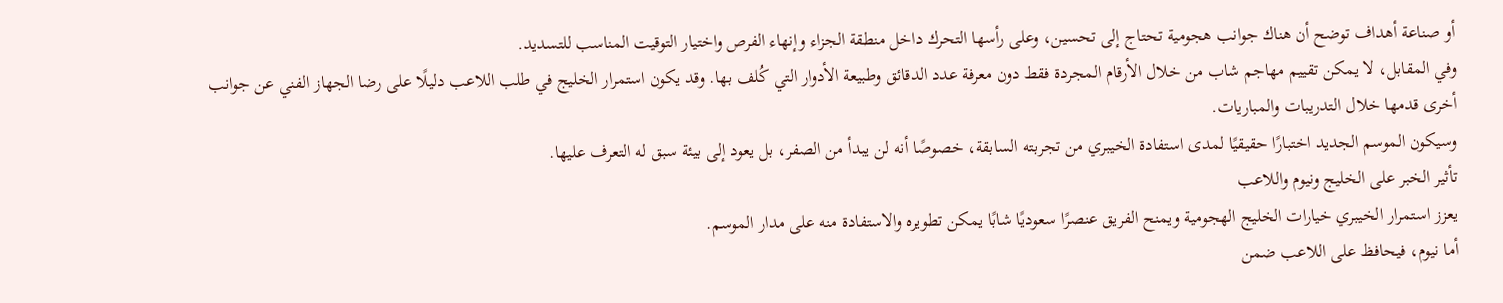أو صناعة أهداف توضح أن هناك جوانب هجومية تحتاج إلى تحسين، وعلى رأسها التحرك داخل منطقة الجزاء وإنهاء الفرص واختيار التوقيت المناسب للتسديد.
وفي المقابل، لا يمكن تقييم مهاجم شاب من خلال الأرقام المجردة فقط دون معرفة عدد الدقائق وطبيعة الأدوار التي كُلف بها. وقد يكون استمرار الخليج في طلب اللاعب دليلًا على رضا الجهاز الفني عن جوانب أخرى قدمها خلال التدريبات والمباريات.
وسيكون الموسم الجديد اختبارًا حقيقيًا لمدى استفادة الخيبري من تجربته السابقة، خصوصًا أنه لن يبدأ من الصفر، بل يعود إلى بيئة سبق له التعرف عليها.
تأثير الخبر على الخليج ونيوم واللاعب
يعزز استمرار الخيبري خيارات الخليج الهجومية ويمنح الفريق عنصرًا سعوديًا شابًا يمكن تطويره والاستفادة منه على مدار الموسم.
أما نيوم، فيحافظ على اللاعب ضمن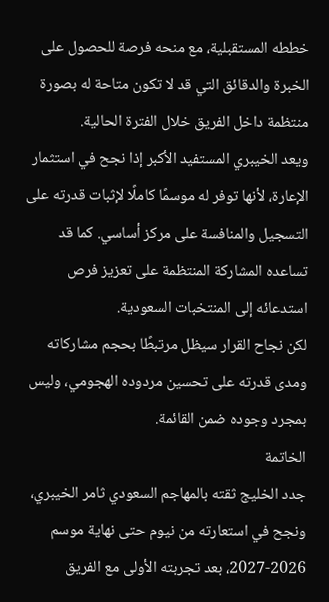خططه المستقبلية، مع منحه فرصة للحصول على الخبرة والدقائق التي قد لا تكون متاحة له بصورة منتظمة داخل الفريق خلال الفترة الحالية.
ويعد الخيبري المستفيد الأكبر إذا نجح في استثمار الإعارة، لأنها توفر له موسمًا كاملًا لإثبات قدرته على التسجيل والمنافسة على مركز أساسي. كما قد تساعده المشاركة المنتظمة على تعزيز فرص استدعائه إلى المنتخبات السعودية.
لكن نجاح القرار سيظل مرتبطًا بحجم مشاركاته ومدى قدرته على تحسين مردوده الهجومي، وليس بمجرد وجوده ضمن القائمة.
الخاتمة
جدد الخليج ثقته بالمهاجم السعودي ثامر الخيبري، ونجح في استعارته من نيوم حتى نهاية موسم 2026-2027، بعد تجربته الأولى مع الفريق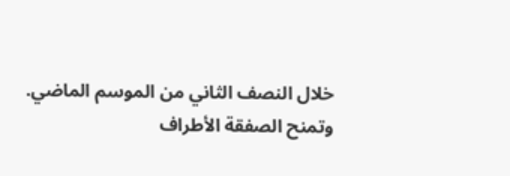خلال النصف الثاني من الموسم الماضي.
وتمنح الصفقة الأطراف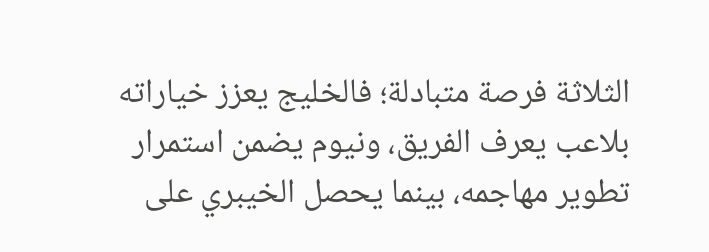الثلاثة فرصة متبادلة؛ فالخليج يعزز خياراته بلاعب يعرف الفريق، ونيوم يضمن استمرار تطوير مهاجمه، بينما يحصل الخيبري على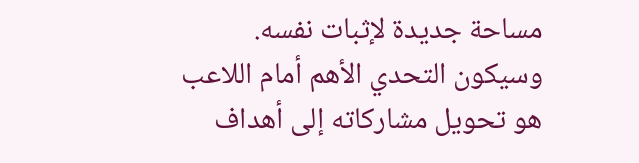مساحة جديدة لإثبات نفسه.
وسيكون التحدي الأهم أمام اللاعب هو تحويل مشاركاته إلى أهداف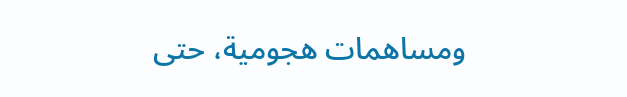ومساهمات هجومية، حتى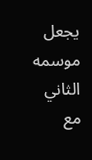يجعل موسمه الثاني مع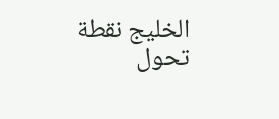الخليج نقطة تحول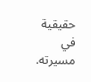حقيقية في مسيرته.